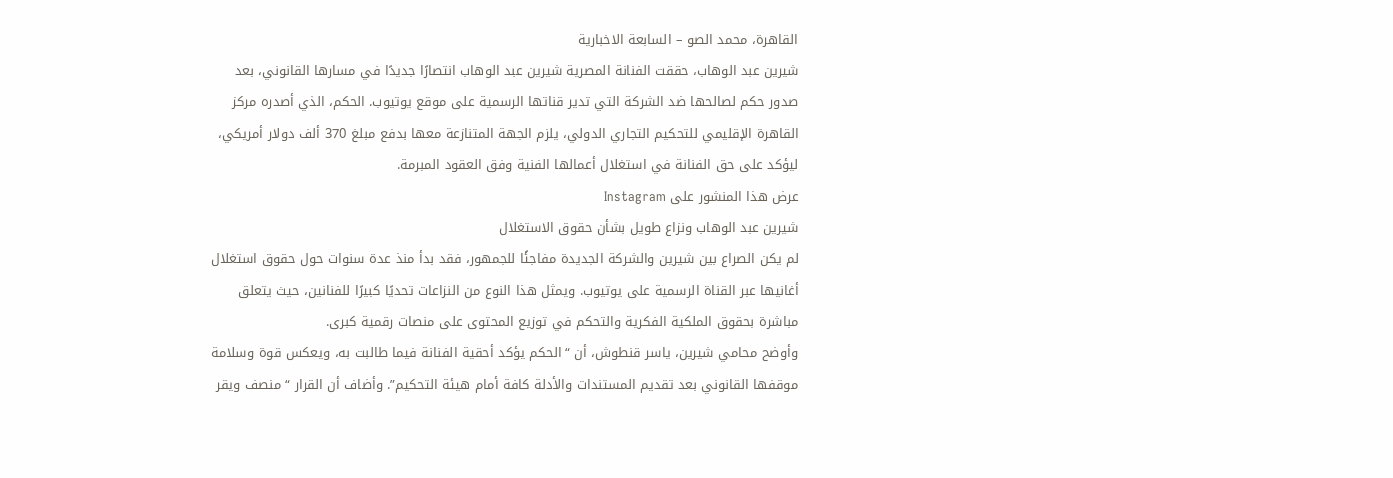القاهرة، محمد الصو – السابعة الاخبارية
شيرين عبد الوهاب، حققت الفنانة المصرية شيرين عبد الوهاب انتصارًا جديدًا في مسارها القانوني، بعد صدور حكم لصالحها ضد الشركة التي تدير قناتها الرسمية على موقع يوتيوب. الحكم، الذي أصدره مركز القاهرة الإقليمي للتحكيم التجاري الدولي، يلزم الجهة المتنازعة معها بدفع مبلغ 370 ألف دولار أمريكي، ليؤكد على حق الفنانة في استغلال أعمالها الفنية وفق العقود المبرمة.
عرض هذا المنشور على Instagram
شيرين عبد الوهاب ونزاع طويل بشأن حقوق الاستغلال
لم يكن الصراع بين شيرين والشركة الجديدة مفاجئًا للجمهور، فقد بدأ منذ عدة سنوات حول حقوق استغلال أغانيها عبر القناة الرسمية على يوتيوب. ويمثل هذا النوع من النزاعات تحديًا كبيرًا للفنانين، حيث يتعلق مباشرة بحقوق الملكية الفكرية والتحكم في توزيع المحتوى على منصات رقمية كبرى.
وأوضح محامي شيرين، ياسر قنطوش، أن “الحكم يؤكد أحقية الفنانة فيما طالبت به، ويعكس قوة وسلامة موقفها القانوني بعد تقديم المستندات والأدلة كافة أمام هيئة التحكيم”. وأضاف أن القرار “منصف ويقر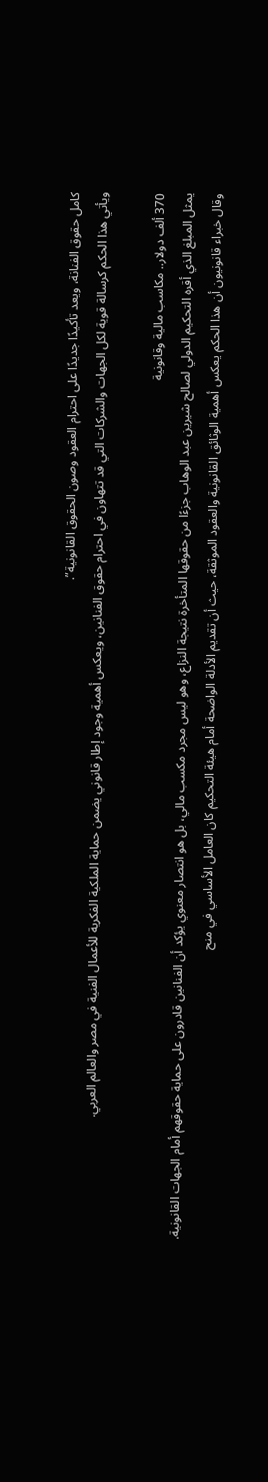كامل حقوق الفنانة، ويعد تأكيدًا جديدًا على احترام العقود وصون الحقوق القانونية”.
ويأتي هذا الحكم كرسالة قوية لكل الجهات والشركات التي قد تتهاون في احترام حقوق الفنانين، ويعكس أهمية وجود إطار قانوني يضمن حماية الملكية الفكرية للأعمال الفنية في مصر والعالم العربي.

370 ألف دولار.. مكاسب مالية وقانونية
يمثل المبلغ الذي أقره التحكيم الدولي لصالح شيرين عبد الوهاب جزءًا من حقوقها المتأخرة نتيجة النزاع، وهو ليس مجرد مكسب مالي، بل هو انتصار معنوي يؤكد أن الفنانين قادرون على حماية حقوقهم أمام الجهات القانونية.
وقال خبراء قانونيون أن هذا الحكم يعكس أهمية الوثائق القانونية والعقود الموثقة، حيث أن تقديم الأدلة الواضحة أمام هيئة التحكيم كان العامل الأساسي في منح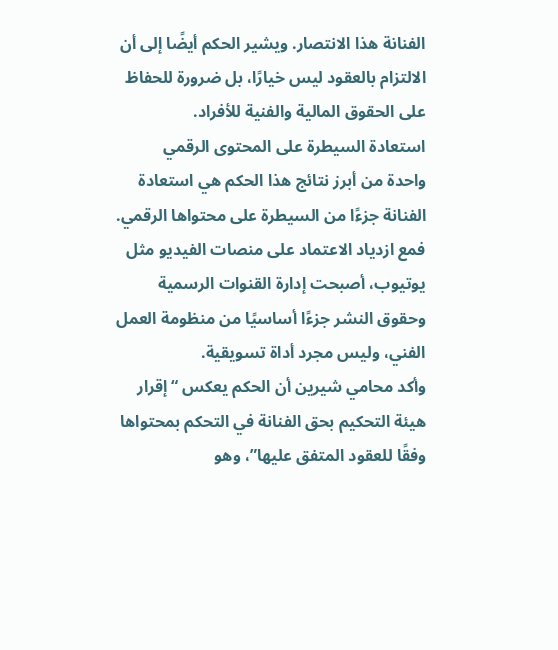الفنانة هذا الانتصار. ويشير الحكم أيضًا إلى أن الالتزام بالعقود ليس خيارًا، بل ضرورة للحفاظ على الحقوق المالية والفنية للأفراد.
استعادة السيطرة على المحتوى الرقمي
واحدة من أبرز نتائج هذا الحكم هي استعادة الفنانة جزءًا من السيطرة على محتواها الرقمي. فمع ازدياد الاعتماد على منصات الفيديو مثل يوتيوب، أصبحت إدارة القنوات الرسمية وحقوق النشر جزءًا أساسيًا من منظومة العمل الفني، وليس مجرد أداة تسويقية.
وأكد محامي شيرين أن الحكم يعكس “إقرار هيئة التحكيم بحق الفنانة في التحكم بمحتواها وفقًا للعقود المتفق عليها”، وهو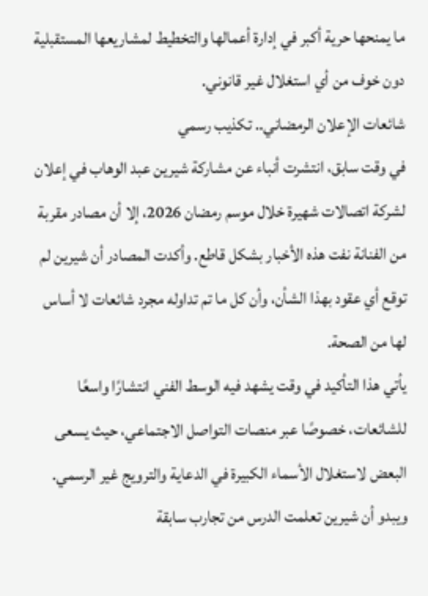ما يمنحها حرية أكبر في إدارة أعمالها والتخطيط لمشاريعها المستقبلية دون خوف من أي استغلال غير قانوني.
شائعات الإعلان الرمضاني.. تكذيب رسمي
في وقت سابق، انتشرت أنباء عن مشاركة شيرين عبد الوهاب في إعلان لشركة اتصالات شهيرة خلال موسم رمضان 2026، إلا أن مصادر مقربة من الفنانة نفت هذه الأخبار بشكل قاطع. وأكدت المصادر أن شيرين لم توقع أي عقود بهذا الشأن، وأن كل ما تم تداوله مجرد شائعات لا أساس لها من الصحة.
يأتي هذا التأكيد في وقت يشهد فيه الوسط الفني انتشارًا واسعًا للشائعات، خصوصًا عبر منصات التواصل الاجتماعي، حيث يسعى البعض لاستغلال الأسماء الكبيرة في الدعاية والترويج غير الرسمي. ويبدو أن شيرين تعلمت الدرس من تجارب سابقة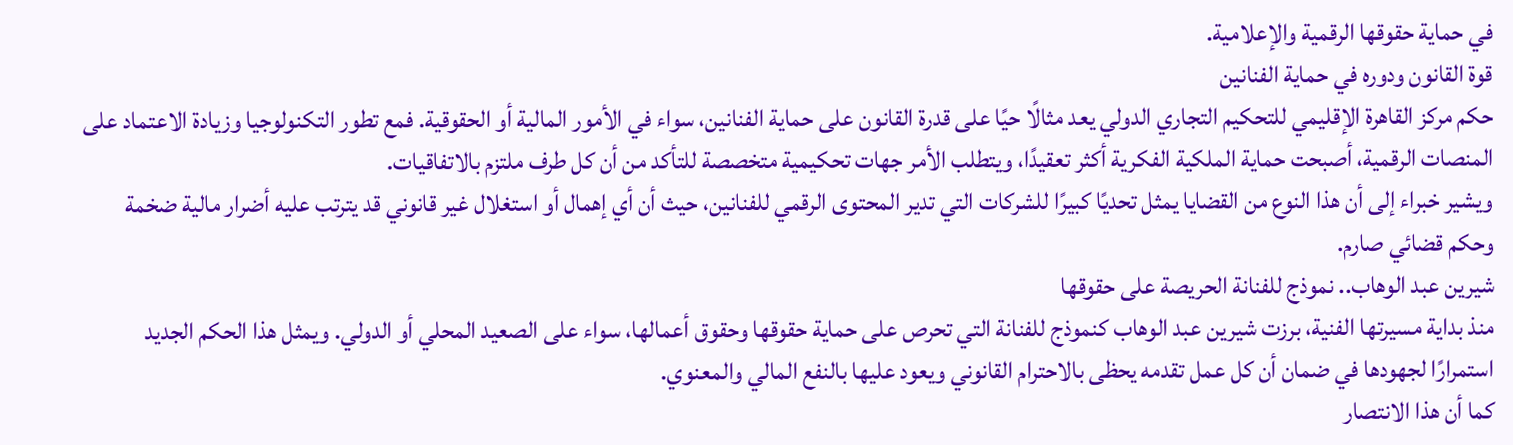في حماية حقوقها الرقمية والإعلامية.
قوة القانون ودوره في حماية الفنانين
حكم مركز القاهرة الإقليمي للتحكيم التجاري الدولي يعد مثالًا حيًا على قدرة القانون على حماية الفنانين، سواء في الأمور المالية أو الحقوقية. فمع تطور التكنولوجيا وزيادة الاعتماد على المنصات الرقمية، أصبحت حماية الملكية الفكرية أكثر تعقيدًا، ويتطلب الأمر جهات تحكيمية متخصصة للتأكد من أن كل طرف ملتزم بالاتفاقيات.
ويشير خبراء إلى أن هذا النوع من القضايا يمثل تحديًا كبيرًا للشركات التي تدير المحتوى الرقمي للفنانين، حيث أن أي إهمال أو استغلال غير قانوني قد يترتب عليه أضرار مالية ضخمة وحكم قضائي صارم.
شيرين عبد الوهاب.. نموذج للفنانة الحريصة على حقوقها
منذ بداية مسيرتها الفنية، برزت شيرين عبد الوهاب كنموذج للفنانة التي تحرص على حماية حقوقها وحقوق أعمالها، سواء على الصعيد المحلي أو الدولي. ويمثل هذا الحكم الجديد استمرارًا لجهودها في ضمان أن كل عمل تقدمه يحظى بالاحترام القانوني ويعود عليها بالنفع المالي والمعنوي.
كما أن هذا الانتصار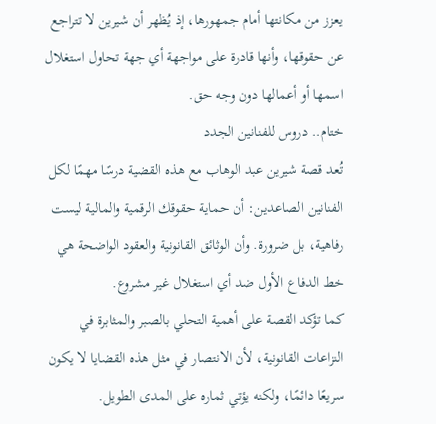يعزز من مكانتها أمام جمهورها، إذ يُظهر أن شيرين لا تتراجع عن حقوقها، وأنها قادرة على مواجهة أي جهة تحاول استغلال اسمها أو أعمالها دون وجه حق.
ختام.. دروس للفنانين الجدد
تُعد قصة شيرين عبد الوهاب مع هذه القضية درسًا مهمًا لكل الفنانين الصاعدين: أن حماية حقوقك الرقمية والمالية ليست رفاهية، بل ضرورة. وأن الوثائق القانونية والعقود الواضحة هي خط الدفاع الأول ضد أي استغلال غير مشروع.
كما تؤكد القصة على أهمية التحلي بالصبر والمثابرة في النزاعات القانونية، لأن الانتصار في مثل هذه القضايا لا يكون سريعًا دائمًا، ولكنه يؤتي ثماره على المدى الطويل.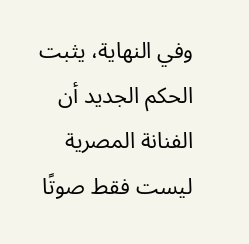وفي النهاية، يثبت الحكم الجديد أن الفنانة المصرية ليست فقط صوتًا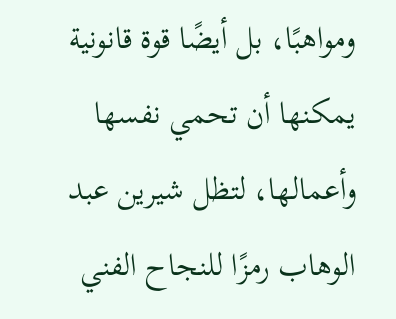ومواهبًا، بل أيضًا قوة قانونية يمكنها أن تحمي نفسها وأعمالها، لتظل شيرين عبد الوهاب رمزًا للنجاح الفني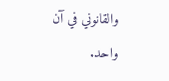والقانوني في آن واحد.